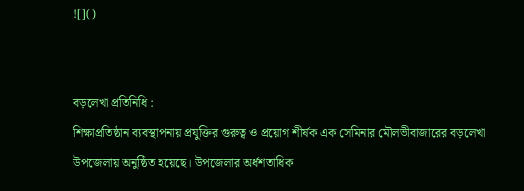![]()


বড়লেখা প্রতিনিধি :
শিক্ষাপ্রতিষ্ঠান ব্যবস্থাপনায় প্রযুক্তির গুরুত্ব ও প্রয়োগ শীর্ষক এক সেমিনার মৌলভীবাজারের বড়লেখা উপজেলায় অনুষ্ঠিত হয়েছে। উপজেলার অর্ধশতাধিক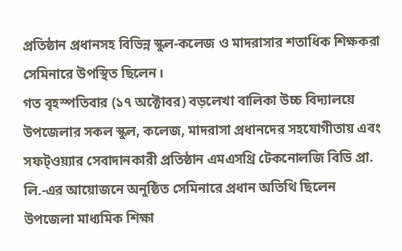প্রতিষ্ঠান প্রধানসহ বিভিন্ন স্কুল-কলেজ ও মাদরাসার শতাধিক শিক্ষকরা সেমিনারে উপস্থিত ছিলেন।
গত বৃহস্পতিবার (১৭ অক্টোবর) বড়লেখা বালিকা উচ্চ বিদ্যালয়ে উপজেলার সকল স্কুল, কলেজ, মাদরাসা প্রধানদের সহযোগীতায় এবং সফট্ওয়্যার সেবাদানকারী প্রতিষ্ঠান এমএসথ্রি টেকনোলজি বিডি প্রা. লি.-এর আয়োজনে অনুষ্ঠিত সেমিনারে প্রধান অতিথি ছিলেন উপজেলা মাধ্যমিক শিক্ষা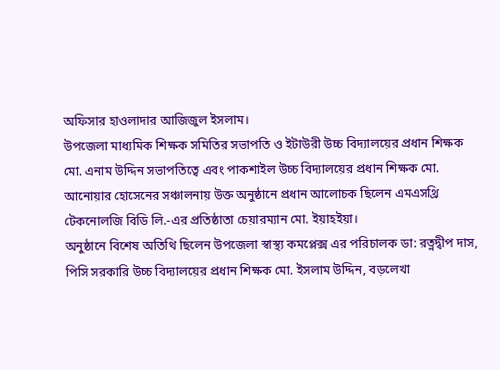অফিসার হাওলাদার আজিজুল ইসলাম।
উপজেলা মাধ্যমিক শিক্ষক সমিতির সভাপতি ও ইটাউরী উচ্চ বিদ্যালয়ের প্রধান শিক্ষক মো. এনাম উদ্দিন সভাপতিত্বে এবং পাকশাইল উচ্চ বিদ্যালয়ের প্রধান শিক্ষক মো. আনোয়ার হোসেনের সঞ্চালনায় উক্ত অনুষ্ঠানে প্রধান আলোচক ছিলেন এমএসথ্রি টেকনোলজি বিডি লি.-এর প্রতিষ্ঠাতা চেয়ারম্যান মো. ইয়াহইয়া।
অনুষ্ঠানে বিশেষ অতিথি ছিলেন উপজেলা স্বাস্থ্য কমপ্লেক্স এর পরিচালক ডা: রত্নদ্বীপ দাস, পিসি সরকারি উচ্চ বিদ্যালয়ের প্রধান শিক্ষক মো. ইসলাম উদ্দিন, বড়লেখা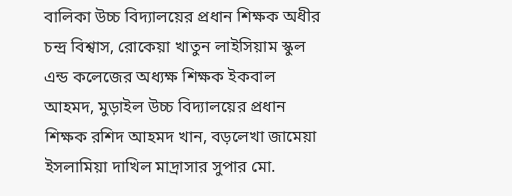বালিকা উচ্চ বিদ্যালয়ের প্রধান শিক্ষক অধীর চন্দ্র বিশ্বাস, রোকেয়া খাতুন লাইসিয়াম স্কুল এন্ড কলেজের অধ্যক্ষ শিক্ষক ইকবাল আহমদ, মুড়াইল উচ্চ বিদ্যালয়ের প্রধান শিক্ষক রশিদ আহমদ খান, বড়লেখা জামেয়া ইসলামিয়া দাখিল মাদ্রাসার সুপার মো.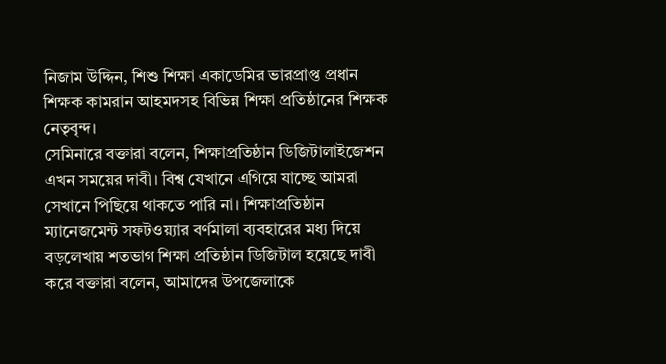নিজাম উদ্দিন, শিশু শিক্ষা একাডেমির ভারপ্রাপ্ত প্রধান শিক্ষক কামরান আহমদসহ বিভিন্ন শিক্ষা প্রতিষ্ঠানের শিক্ষক নেতৃবৃন্দ।
সেমিনারে বক্তারা বলেন, শিক্ষাপ্রতিষ্ঠান ডিজিটালাইজেশন এখন সময়ের দাবী। বিশ্ব যেখানে এগিয়ে যাচ্ছে আমরা সেখানে পিছিয়ে থাকতে পারি না। শিক্ষাপ্রতিষ্ঠান ম্যানেজমেন্ট সফটওয়্যার বর্ণমালা ব্যবহারের মধ্য দিয়ে বড়লেখায় শতভাগ শিক্ষা প্রতিষ্ঠান ডিজিটাল হয়েছে দাবী করে বক্তারা বলেন, আমাদের উপজেলাকে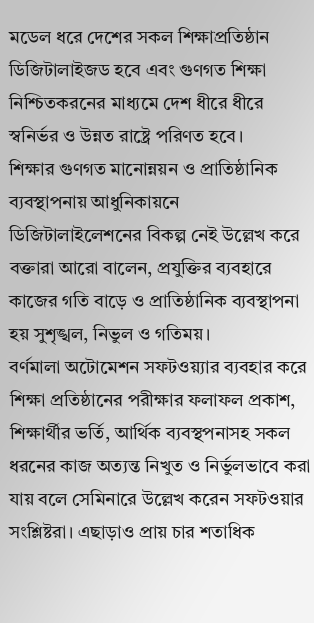মডেল ধরে দেশের সকল শিক্ষাপ্রতিষ্ঠান ডিজিটালাইজড হবে এবং গুণগত শিক্ষা নিশ্চিতকরনের মাধ্যমে দেশ ধীরে ধীরে স্বনির্ভর ও উন্নত রাষ্ট্রে পরিণত হবে।
শিক্ষার গুণগত মানোন্নয়ন ও প্রাতিষ্ঠানিক ব্যবস্থাপনায় আধুনিকায়নে ডিজিটালাইলেশনের বিকল্প নেই উল্লেখ করে বক্তারা আরো বালেন, প্রযুক্তির ব্যবহারে কাজের গতি বাড়ে ও প্রাতিষ্ঠানিক ব্যবস্থাপনা হয় সুশৃঙ্খল, নিভুল ও গতিময়।
বর্ণমালা অটোমেশন সফটওয়্যার ব্যবহার করে শিক্ষা প্রতিষ্ঠানের পরীক্ষার ফলাফল প্রকাশ, শিক্ষার্থীর ভর্তি, আর্থিক ব্যবস্থপনাসহ সকল ধরনের কাজ অত্যন্ত নিখুত ও নির্ভুলভাবে করা যায় বলে সেমিনারে উল্লেখ করেন সফটওয়ার সংশ্লিষ্টরা। এছাড়াও প্রায় চার শতাধিক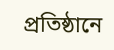প্রতিষ্ঠানে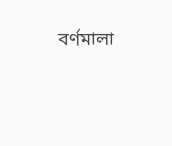বর্ণমালা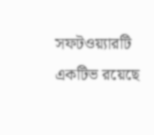সফটওয়্যারটি একটিভ রয়েছে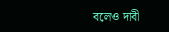বলেও দাবী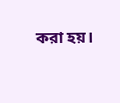করা হয়।